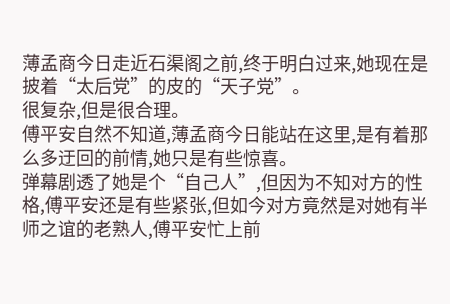薄孟商今日走近石渠阁之前,终于明白过来,她现在是披着“太后党”的皮的“天子党”。
很复杂,但是很合理。
傅平安自然不知道,薄孟商今日能站在这里,是有着那么多迂回的前情,她只是有些惊喜。
弹幕剧透了她是个“自己人”,但因为不知对方的性格,傅平安还是有些紧张,但如今对方竟然是对她有半师之谊的老熟人,傅平安忙上前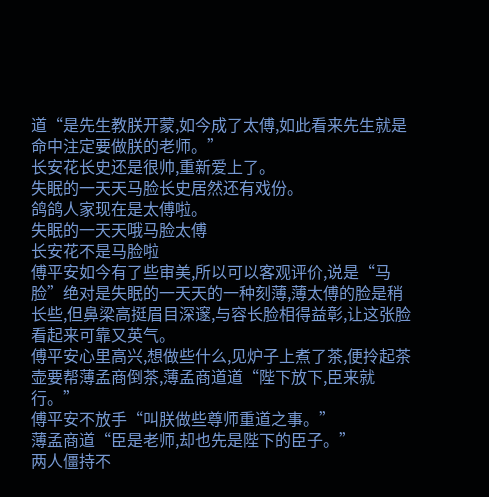道“是先生教朕开蒙,如今成了太傅,如此看来先生就是命中注定要做朕的老师。”
长安花长史还是很帅,重新爱上了。
失眠的一天天马脸长史居然还有戏份。
鸽鸽人家现在是太傅啦。
失眠的一天天哦马脸太傅
长安花不是马脸啦
傅平安如今有了些审美,所以可以客观评价,说是“马脸”绝对是失眠的一天天的一种刻薄,薄太傅的脸是稍长些,但鼻梁高挺眉目深邃,与容长脸相得益彰,让这张脸看起来可靠又英气。
傅平安心里高兴,想做些什么,见炉子上煮了茶,便拎起茶壶要帮薄孟商倒茶,薄孟商道道“陛下放下,臣来就行。”
傅平安不放手“叫朕做些尊师重道之事。”
薄孟商道“臣是老师,却也先是陛下的臣子。”
两人僵持不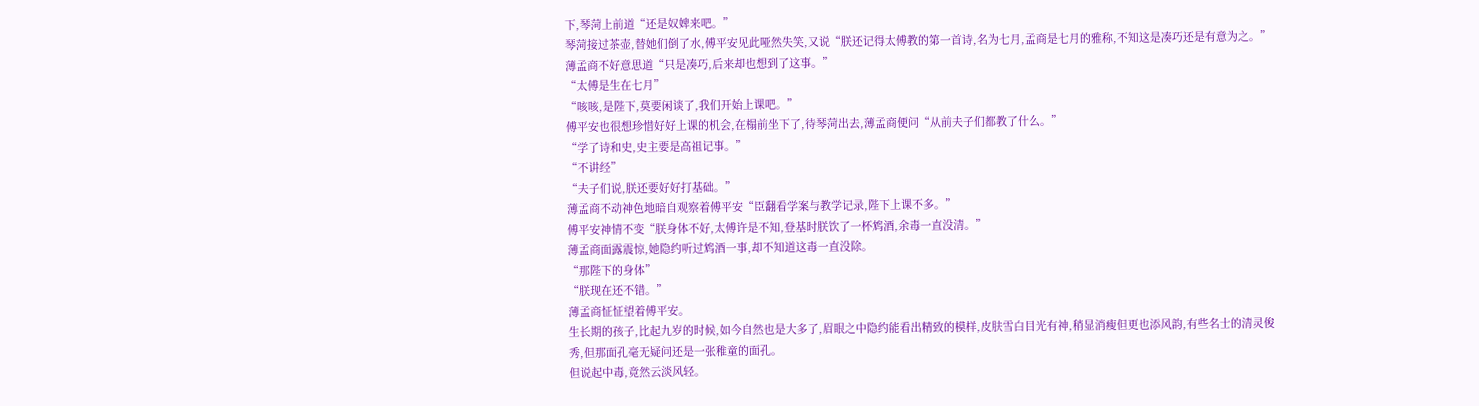下,琴菏上前道“还是奴婢来吧。”
琴菏接过茶壶,替她们倒了水,傅平安见此哑然失笑,又说“朕还记得太傅教的第一首诗,名为七月,孟商是七月的雅称,不知这是凑巧还是有意为之。”
薄孟商不好意思道“只是凑巧,后来却也想到了这事。”
“太傅是生在七月”
“咳咳,是陛下,莫要闲谈了,我们开始上课吧。”
傅平安也很想珍惜好好上课的机会,在榻前坐下了,待琴菏出去,薄孟商便问“从前夫子们都教了什么。”
“学了诗和史,史主要是高祖记事。”
“不讲经”
“夫子们说,朕还要好好打基础。”
薄孟商不动神色地暗自观察着傅平安“臣翻看学案与教学记录,陛下上课不多。”
傅平安神情不变“朕身体不好,太傅许是不知,登基时朕饮了一杯鸩酒,余毒一直没清。”
薄孟商面露震惊,她隐约听过鸩酒一事,却不知道这毒一直没除。
“那陛下的身体”
“朕现在还不错。”
薄孟商怔怔望着傅平安。
生长期的孩子,比起九岁的时候,如今自然也是大多了,眉眼之中隐约能看出精致的模样,皮肤雪白目光有神,稍显消瘦但更也添风韵,有些名士的清灵俊秀,但那面孔毫无疑问还是一张稚童的面孔。
但说起中毒,竟然云淡风轻。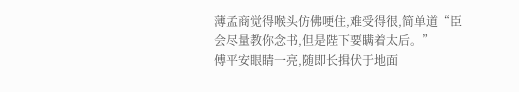薄孟商觉得喉头仿佛哽住,难受得很,简单道“臣会尽量教你念书,但是陛下要瞒着太后。”
傅平安眼睛一亮,随即长揖伏于地面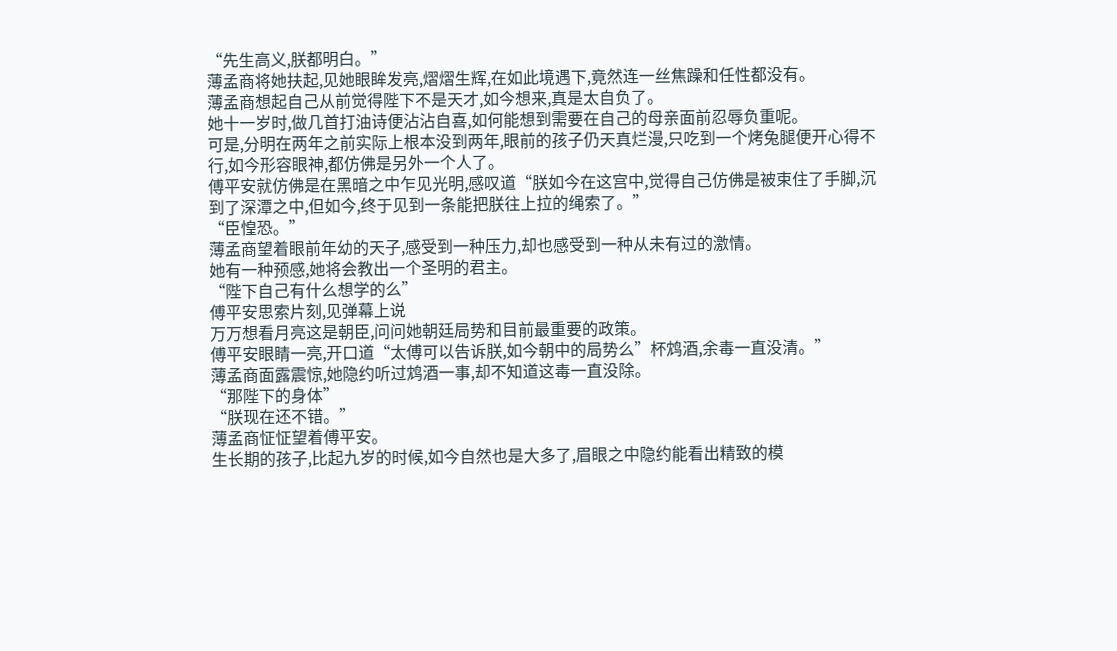“先生高义,朕都明白。”
薄孟商将她扶起,见她眼眸发亮,熠熠生辉,在如此境遇下,竟然连一丝焦躁和任性都没有。
薄孟商想起自己从前觉得陛下不是天才,如今想来,真是太自负了。
她十一岁时,做几首打油诗便沾沾自喜,如何能想到需要在自己的母亲面前忍辱负重呢。
可是,分明在两年之前实际上根本没到两年,眼前的孩子仍天真烂漫,只吃到一个烤兔腿便开心得不行,如今形容眼神,都仿佛是另外一个人了。
傅平安就仿佛是在黑暗之中乍见光明,感叹道“朕如今在这宫中,觉得自己仿佛是被束住了手脚,沉到了深潭之中,但如今,终于见到一条能把朕往上拉的绳索了。”
“臣惶恐。”
薄孟商望着眼前年幼的天子,感受到一种压力,却也感受到一种从未有过的激情。
她有一种预感,她将会教出一个圣明的君主。
“陛下自己有什么想学的么”
傅平安思索片刻,见弹幕上说
万万想看月亮这是朝臣,问问她朝廷局势和目前最重要的政策。
傅平安眼睛一亮,开口道“太傅可以告诉朕,如今朝中的局势么”杯鸩酒,余毒一直没清。”
薄孟商面露震惊,她隐约听过鸩酒一事,却不知道这毒一直没除。
“那陛下的身体”
“朕现在还不错。”
薄孟商怔怔望着傅平安。
生长期的孩子,比起九岁的时候,如今自然也是大多了,眉眼之中隐约能看出精致的模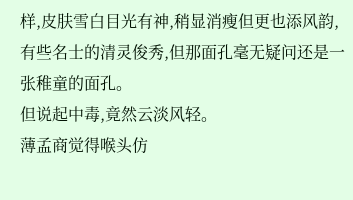样,皮肤雪白目光有神,稍显消瘦但更也添风韵,有些名士的清灵俊秀,但那面孔毫无疑问还是一张稚童的面孔。
但说起中毒,竟然云淡风轻。
薄孟商觉得喉头仿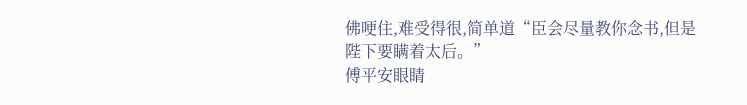佛哽住,难受得很,简单道“臣会尽量教你念书,但是陛下要瞒着太后。”
傅平安眼睛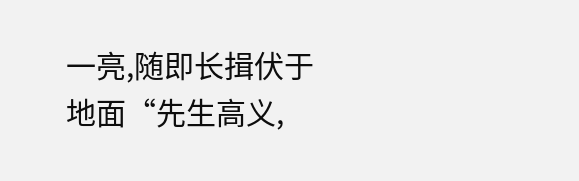一亮,随即长揖伏于地面“先生高义,